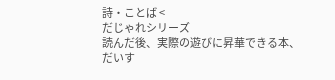詩・ことば <
だじゃれシリーズ
読んだ後、実際の遊びに昇華できる本、
だいす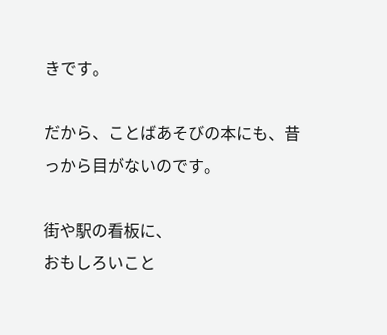きです。

だから、ことばあそびの本にも、昔っから目がないのです。

街や駅の看板に、
おもしろいこと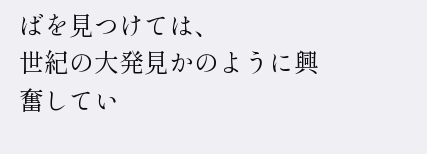ばを見つけては、
世紀の大発見かのように興奮してい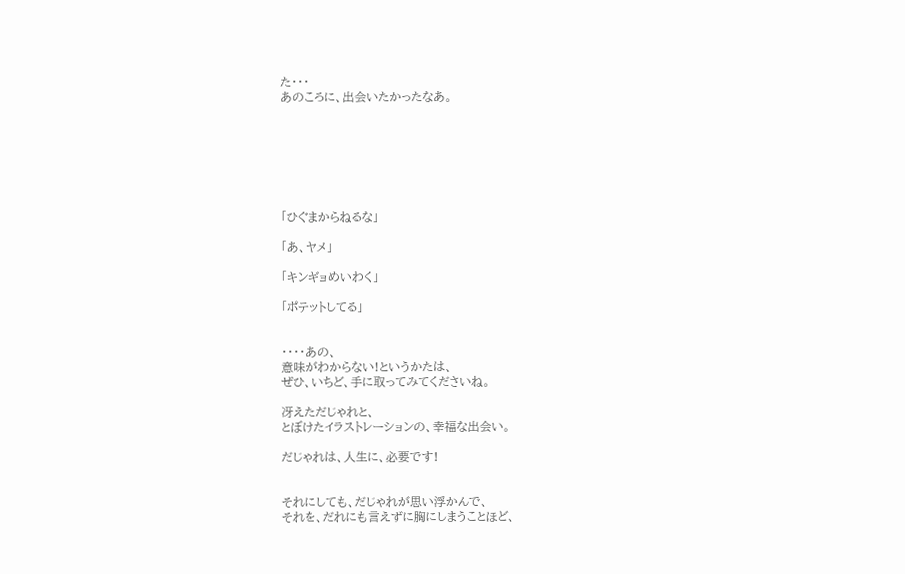た・・・
あのころに、出会いたかったなあ。







「ひぐまからねるな」

「あ、ヤメ」

「キンギョめいわく」

「ポテットしてる」


・・・・あの、
意味がわからない!というかたは、
ぜひ、いちど、手に取ってみてくださいね。

冴えただじゃれと、
とぼけたイラストレーションの、幸福な出会い。

だじゃれは、人生に、必要です!


それにしても、だじゃれが思い浮かんで、
それを、だれにも言えずに胸にしまうことほど、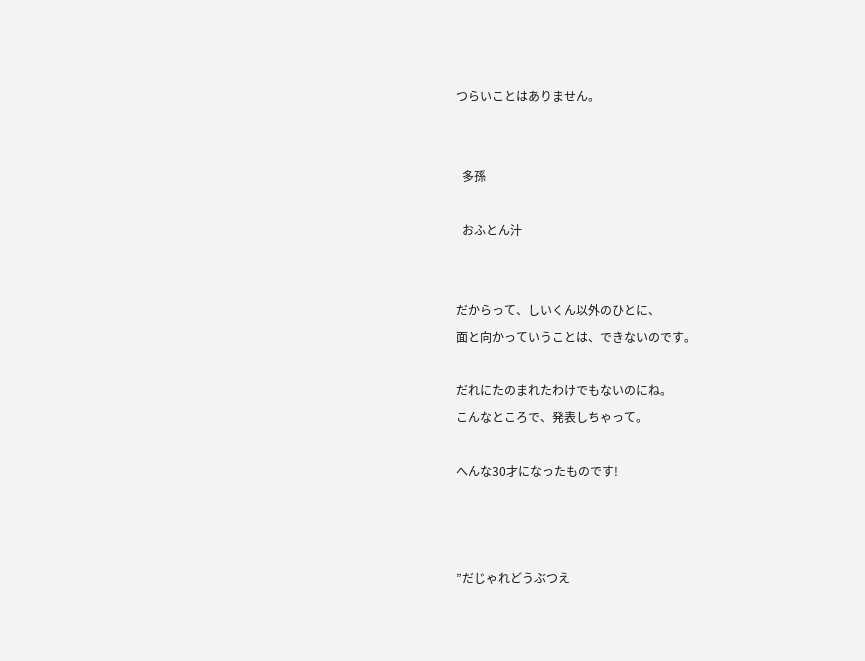つらいことはありません。


  多孫

  おふとん汁


だからって、しいくん以外のひとに、
面と向かっていうことは、できないのです。

だれにたのまれたわけでもないのにね。
こんなところで、発表しちゃって。

へんな30才になったものです!



”だじゃれどうぶつえ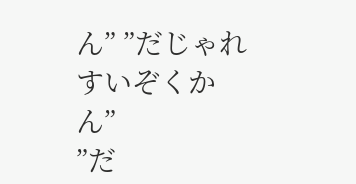ん” ”だじゃれすいぞくかん”
”だ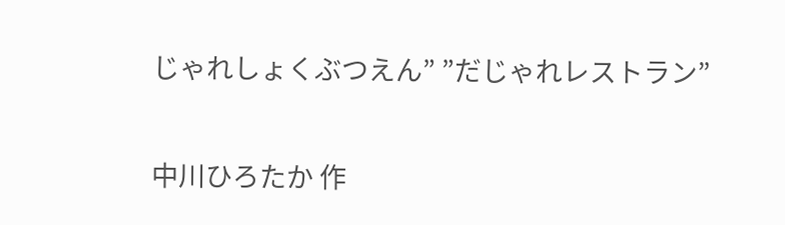じゃれしょくぶつえん” ”だじゃれレストラン”

中川ひろたか 作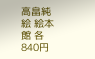高畠純 絵 絵本館 各840円